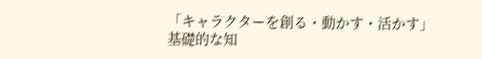「キャラクターを創る・動かす・活かす」基礎的な知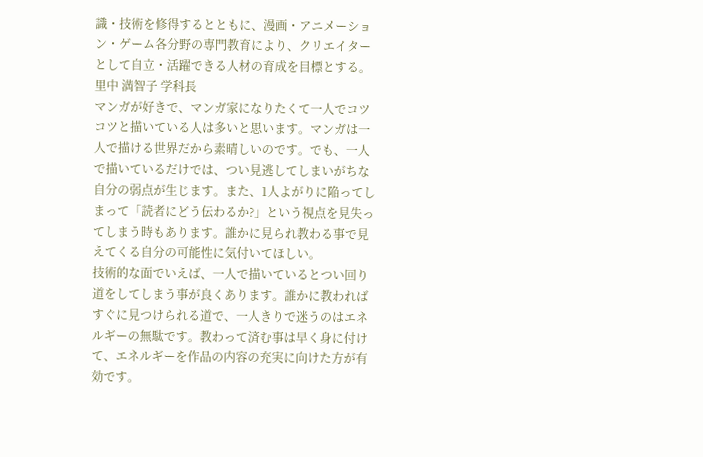識・技術を修得するとともに、漫画・アニメーション・ゲーム各分野の専門教育により、クリエイターとして自立・活躍できる人材の育成を目標とする。
里中 満智子 学科長
マンガが好きで、マンガ家になりたくて一人でコツコツと描いている人は多いと思います。マンガは一人で描ける世界だから素晴しいのです。でも、一人で描いているだけでは、つい見逃してしまいがちな自分の弱点が生じます。また、1人よがりに陥ってしまって「読者にどう伝わるか?」という視点を見失ってしまう時もあります。誰かに見られ教わる事で見えてくる自分の可能性に気付いてほしい。
技術的な面でいえば、一人で描いているとつい回り道をしてしまう事が良くあります。誰かに教わればすぐに見つけられる道で、一人きりで迷うのはエネルギーの無駄です。教わって済む事は早く身に付けて、エネルギーを作品の内容の充実に向けた方が有効です。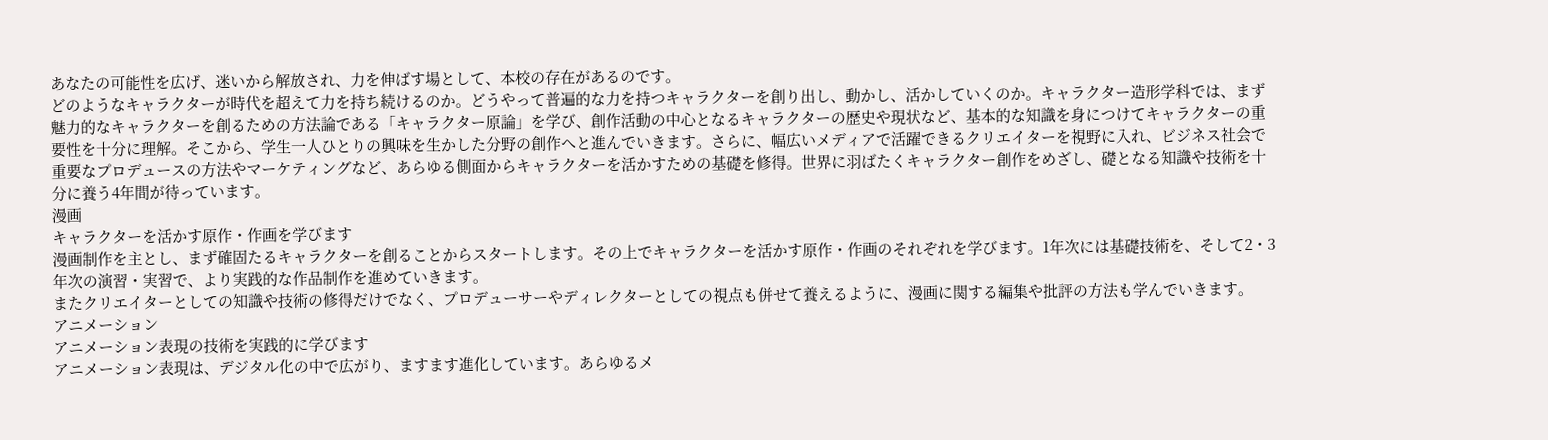あなたの可能性を広げ、迷いから解放され、力を伸ばす場として、本校の存在があるのです。
どのようなキャラクターが時代を超えて力を持ち続けるのか。どうやって普遍的な力を持つキャラクターを創り出し、動かし、活かしていくのか。キャラクター造形学科では、まず魅力的なキャラクターを創るための方法論である「キャラクター原論」を学び、創作活動の中心となるキャラクターの歴史や現状など、基本的な知識を身につけてキャラクターの重要性を十分に理解。そこから、学生一人ひとりの興味を生かした分野の創作へと進んでいきます。さらに、幅広いメディアで活躍できるクリエイターを視野に入れ、ビジネス社会で重要なプロデュースの方法やマーケティングなど、あらゆる側面からキャラクターを活かすための基礎を修得。世界に羽ばたくキャラクター創作をめざし、礎となる知識や技術を十分に養う4年間が待っています。
漫画
キャラクターを活かす原作・作画を学びます
漫画制作を主とし、まず確固たるキャラクターを創ることからスタートします。その上でキャラクターを活かす原作・作画のそれぞれを学びます。1年次には基礎技術を、そして2・3年次の演習・実習で、より実践的な作品制作を進めていきます。
またクリエイターとしての知識や技術の修得だけでなく、プロデューサーやディレクターとしての視点も併せて養えるように、漫画に関する編集や批評の方法も学んでいきます。
アニメーション
アニメーション表現の技術を実践的に学びます
アニメーション表現は、デジタル化の中で広がり、ますます進化しています。あらゆるメ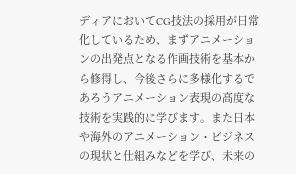ディアにおいてCG技法の採用が日常化しているため、まずアニメーションの出発点となる作画技術を基本から修得し、今後さらに多様化するであろうアニメーション表現の高度な技術を実践的に学びます。また日本や海外のアニメーション・ビジネスの現状と仕組みなどを学び、未来の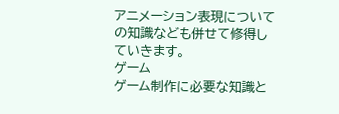アニメーション表現についての知識なども併せて修得していきます。
ゲーム
ゲーム制作に必要な知識と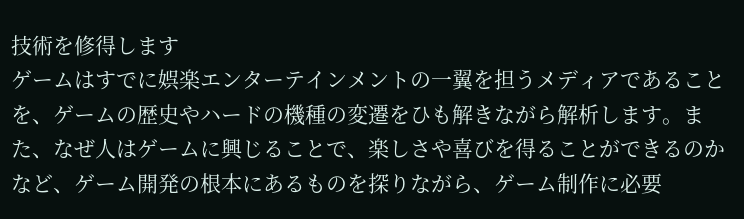技術を修得します
ゲームはすでに娯楽エンターテインメントの一翼を担うメディアであることを、ゲームの歴史やハードの機種の変遷をひも解きながら解析します。また、なぜ人はゲームに興じることで、楽しさや喜びを得ることができるのかなど、ゲーム開発の根本にあるものを探りながら、ゲーム制作に必要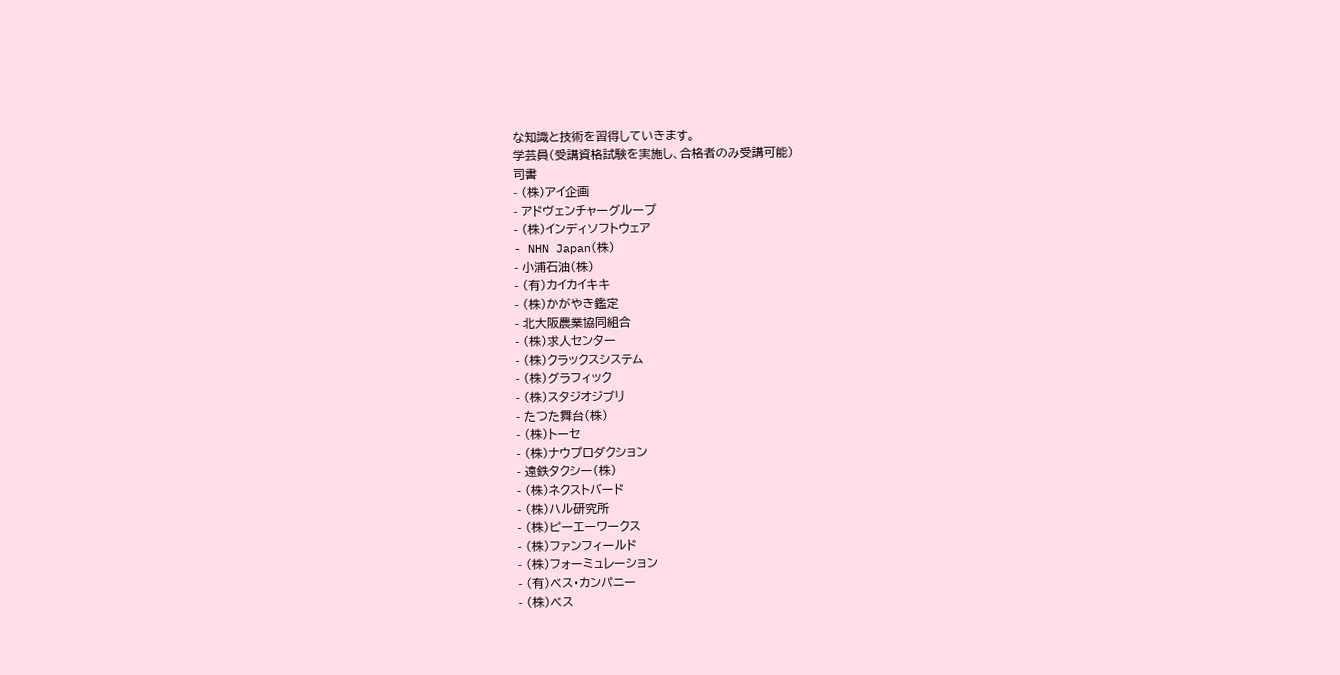な知識と技術を習得していきます。
学芸員(受講資格試験を実施し、合格者のみ受講可能)
司書
- (株)アイ企画
- アドヴェンチャーグループ
- (株)インディソフトウェア
- NHN Japan(株)
- 小浦石油(株)
- (有)カイカイキキ
- (株)かがやき鑑定
- 北大阪農業協同組合
- (株)求人センター
- (株)クラックスシステム
- (株)グラフィック
- (株)スタジオジブリ
- たつた舞台(株)
- (株)トーセ
- (株)ナウプロダクション
- 遠鉄タクシー(株)
- (株)ネクストバード
- (株)ハル研究所
- (株)ピーエーワークス
- (株)ファンフィールド
- (株)フォーミュレーション
- (有)ベス・カンパニー
- (株)ベス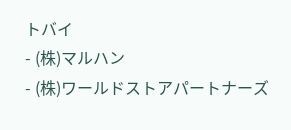トバイ
- (株)マルハン
- (株)ワールドストアパートナーズ